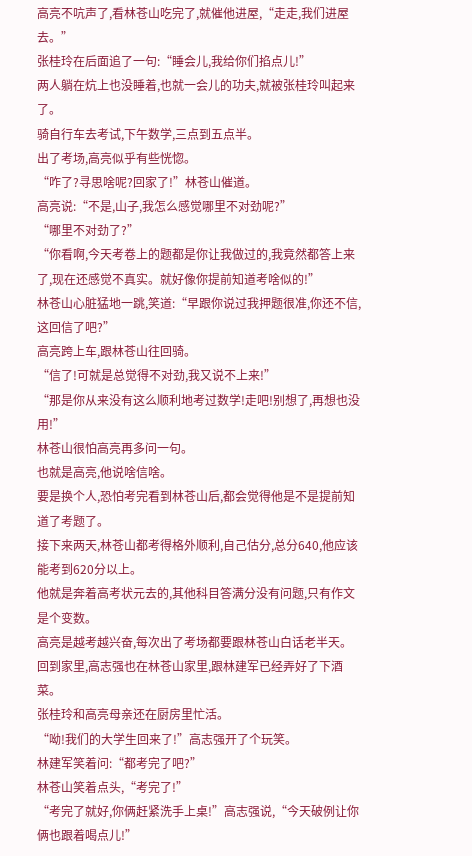高亮不吭声了,看林苍山吃完了,就催他进屋,“走走,我们进屋去。”
张桂玲在后面追了一句:“睡会儿,我给你们掐点儿!”
两人躺在炕上也没睡着,也就一会儿的功夫,就被张桂玲叫起来了。
骑自行车去考试,下午数学,三点到五点半。
出了考场,高亮似乎有些恍惚。
“咋了?寻思啥呢?回家了!”林苍山催道。
高亮说:“不是,山子,我怎么感觉哪里不对劲呢?”
“哪里不对劲了?”
“你看啊,今天考卷上的题都是你让我做过的,我竟然都答上来了,现在还感觉不真实。就好像你提前知道考啥似的!”
林苍山心脏猛地一跳,笑道:“早跟你说过我押题很准,你还不信,这回信了吧?”
高亮跨上车,跟林苍山往回骑。
“信了!可就是总觉得不对劲,我又说不上来!”
“那是你从来没有这么顺利地考过数学!走吧!别想了,再想也没用!”
林苍山很怕高亮再多问一句。
也就是高亮,他说啥信啥。
要是换个人,恐怕考完看到林苍山后,都会觉得他是不是提前知道了考题了。
接下来两天,林苍山都考得格外顺利,自己估分,总分640,他应该能考到620分以上。
他就是奔着高考状元去的,其他科目答满分没有问题,只有作文是个变数。
高亮是越考越兴奋,每次出了考场都要跟林苍山白话老半天。
回到家里,高志强也在林苍山家里,跟林建军已经弄好了下酒菜。
张桂玲和高亮母亲还在厨房里忙活。
“呦!我们的大学生回来了!”高志强开了个玩笑。
林建军笑着问:“都考完了吧?”
林苍山笑着点头,“考完了!”
“考完了就好,你俩赶紧洗手上桌!”高志强说,“今天破例让你俩也跟着喝点儿!”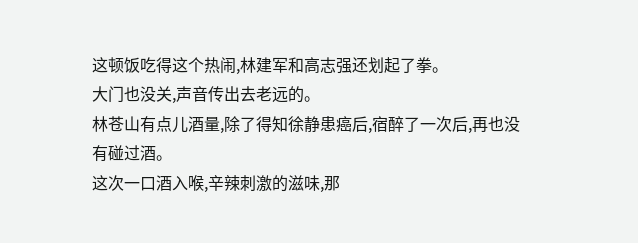这顿饭吃得这个热闹,林建军和高志强还划起了拳。
大门也没关,声音传出去老远的。
林苍山有点儿酒量,除了得知徐静患癌后,宿醉了一次后,再也没有碰过酒。
这次一口酒入喉,辛辣刺激的滋味,那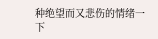种绝望而又悲伤的情绪一下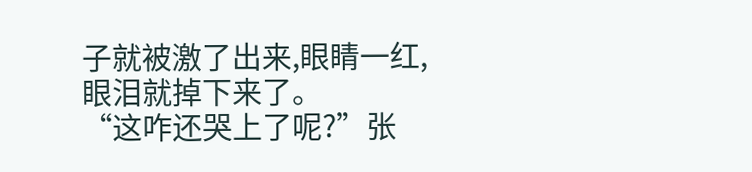子就被激了出来,眼睛一红,眼泪就掉下来了。
“这咋还哭上了呢?”张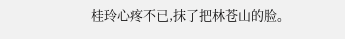桂玲心疼不已,抹了把林苍山的脸。